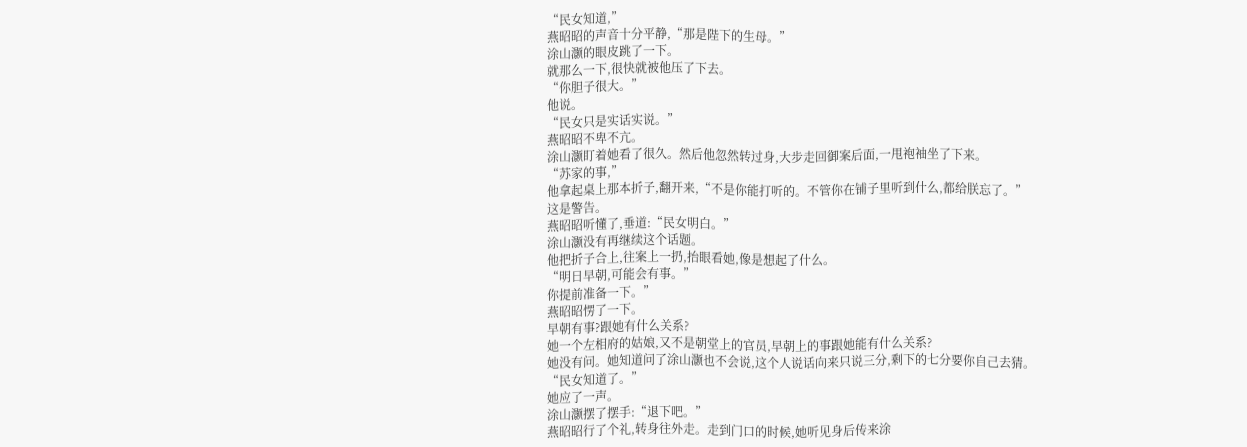“民女知道,”
燕昭昭的声音十分平静,“那是陛下的生母。”
涂山灏的眼皮跳了一下。
就那么一下,很快就被他压了下去。
“你胆子很大。”
他说。
“民女只是实话实说。”
燕昭昭不卑不亢。
涂山灏盯着她看了很久。然后他忽然转过身,大步走回御案后面,一甩袍袖坐了下来。
“苏家的事,”
他拿起桌上那本折子,翻开来,“不是你能打听的。不管你在铺子里听到什么,都给朕忘了。”
这是警告。
燕昭昭听懂了,垂道:“民女明白。”
涂山灏没有再继续这个话题。
他把折子合上,往案上一扔,抬眼看她,像是想起了什么。
“明日早朝,可能会有事。”
你提前准备一下。”
燕昭昭愣了一下。
早朝有事?跟她有什么关系?
她一个左相府的姑娘,又不是朝堂上的官员,早朝上的事跟她能有什么关系?
她没有问。她知道问了涂山灏也不会说,这个人说话向来只说三分,剩下的七分要你自己去猜。
“民女知道了。”
她应了一声。
涂山灏摆了摆手:“退下吧。”
燕昭昭行了个礼,转身往外走。走到门口的时候,她听见身后传来涂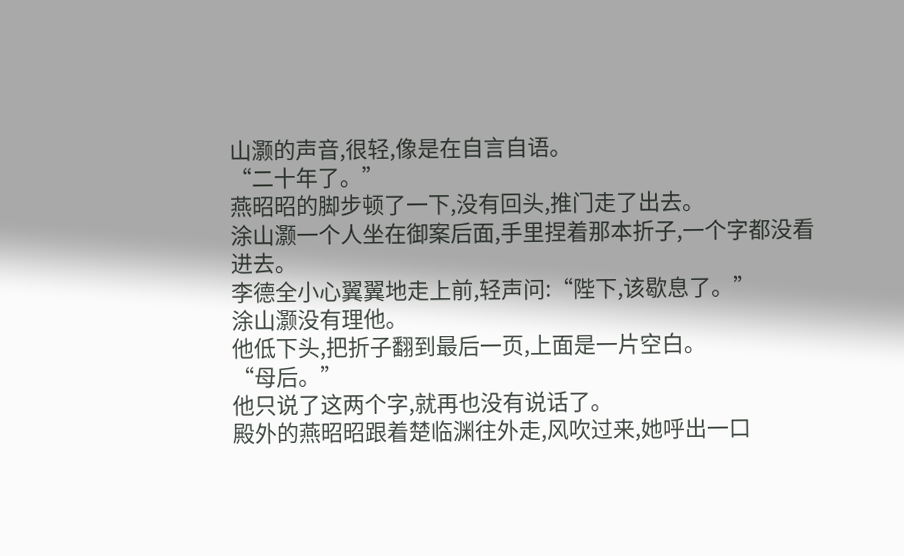山灏的声音,很轻,像是在自言自语。
“二十年了。”
燕昭昭的脚步顿了一下,没有回头,推门走了出去。
涂山灏一个人坐在御案后面,手里捏着那本折子,一个字都没看进去。
李德全小心翼翼地走上前,轻声问:“陛下,该歇息了。”
涂山灏没有理他。
他低下头,把折子翻到最后一页,上面是一片空白。
“母后。”
他只说了这两个字,就再也没有说话了。
殿外的燕昭昭跟着楚临渊往外走,风吹过来,她呼出一口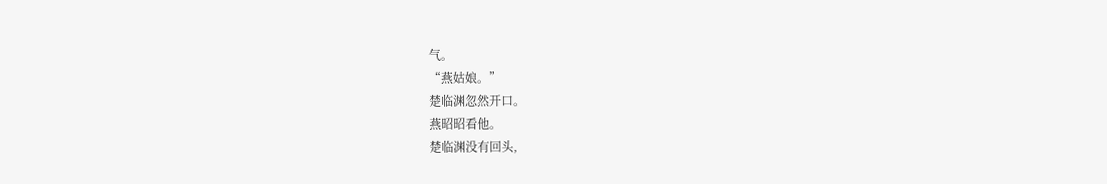气。
“燕姑娘。”
楚临渊忽然开口。
燕昭昭看他。
楚临渊没有回头,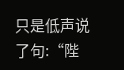只是低声说了句:“陛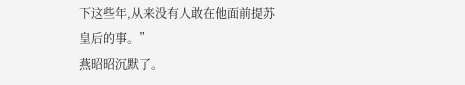下这些年,从来没有人敢在他面前提苏皇后的事。”
燕昭昭沉默了。